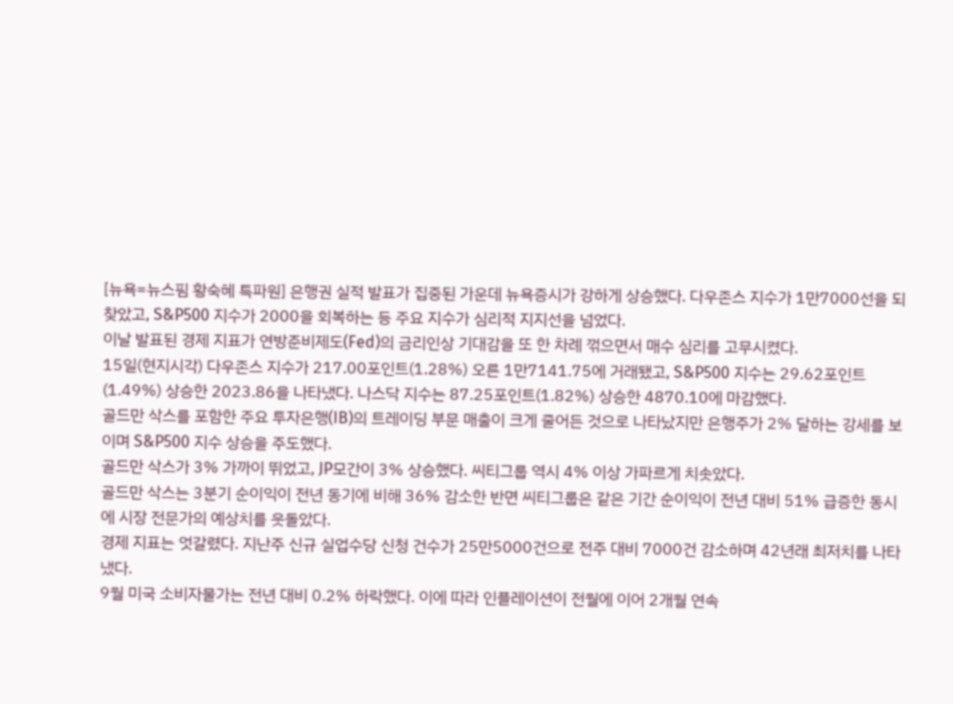[뉴욕=뉴스핌 황숙혜 특파원] 은행권 실적 발표가 집중된 가운데 뉴욕증시가 강하게 상승했다. 다우존스 지수가 1만7000선을 되찾았고, S&P500 지수가 2000을 회복하는 등 주요 지수가 심리적 지지선을 넘었다.
이날 발표된 경제 지표가 연방준비제도(Fed)의 금리인상 기대감을 또 한 차례 꺾으면서 매수 심리를 고무시켰다.
15일(현지시각) 다우존스 지수가 217.00포인트(1.28%) 오른 1만7141.75에 거래됐고, S&P500 지수는 29.62포인트(1.49%) 상승한 2023.86을 나타냈다. 나스닥 지수는 87.25포인트(1.82%) 상승한 4870.10에 마감했다.
골드만 삭스를 포함한 주요 투자은행(IB)의 트레이딩 부문 매출이 크게 줄어든 것으로 나타났지만 은행주가 2% 달하는 강세를 보이며 S&P500 지수 상승을 주도했다.
골드만 삭스가 3% 가까이 뛰었고, JP모간이 3% 상승했다. 씨티그룹 역시 4% 이상 가파르게 치솟았다.
골드만 삭스는 3분기 순이익이 전년 동기에 비해 36% 감소한 반면 씨티그룹은 같은 기간 순이익이 전년 대비 51% 급증한 동시에 시장 전문가의 예상치를 웃돌았다.
경제 지표는 엇갈렸다. 지난주 신규 실업수당 신청 건수가 25만5000건으로 전주 대비 7000건 감소하며 42년래 최저치를 나타냈다.
9월 미국 소비자물가는 전년 대비 0.2% 하락했다. 이에 따라 인플레이션이 전월에 이어 2개월 연속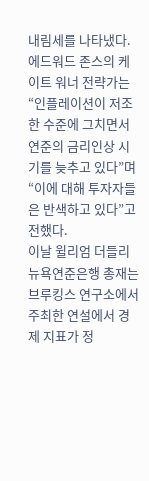내림세를 나타냈다.
에드워드 존스의 케이트 워너 전략가는 “인플레이션이 저조한 수준에 그치면서 연준의 금리인상 시기를 늦추고 있다”며 “이에 대해 투자자들은 반색하고 있다”고 전했다.
이날 윌리엄 더들리 뉴욕연준은행 총재는 브루킹스 연구소에서 주최한 연설에서 경제 지표가 정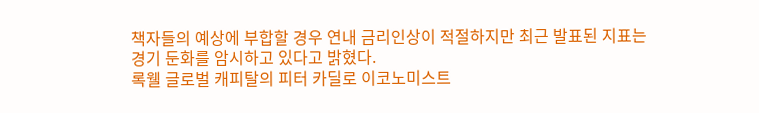책자들의 예상에 부합할 경우 연내 금리인상이 적절하지만 최근 발표된 지표는 경기 둔화를 암시하고 있다고 밝혔다.
록웰 글로벌 캐피탈의 피터 카딜로 이코노미스트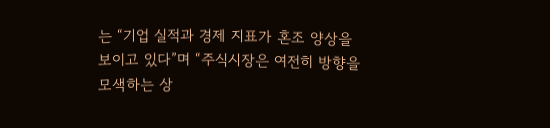는 “기업 실적과 경제 지표가 혼조 양상을 보이고 있다”며 “주식시장은 여전히 방향을 모색하는 상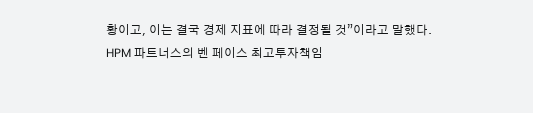황이고, 이는 결국 경제 지표에 따라 결정될 것”이라고 말했다.
HPM 파트너스의 벤 페이스 최고투자책임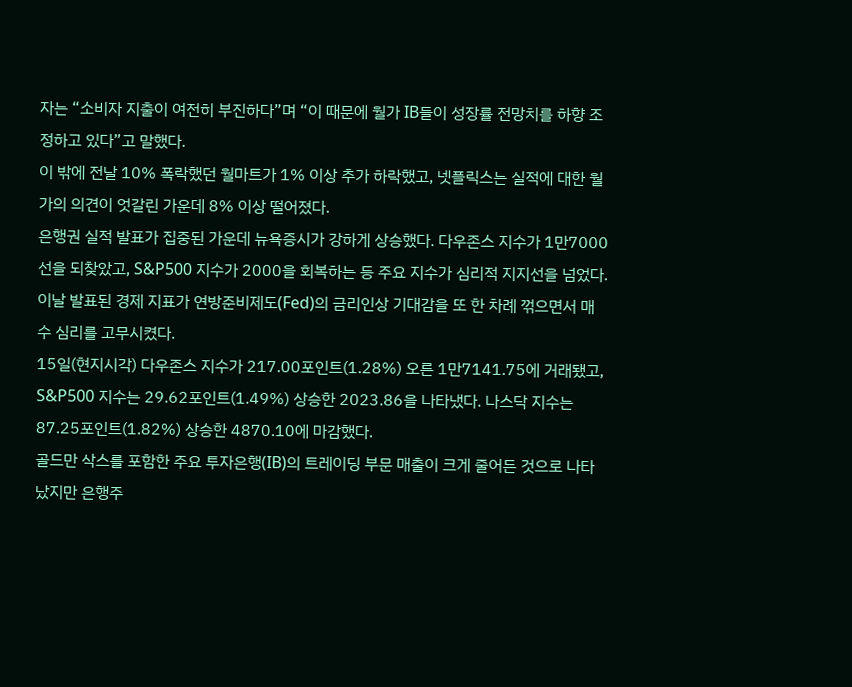자는 “소비자 지출이 여전히 부진하다”며 “이 때문에 월가 IB들이 성장률 전망치를 하향 조정하고 있다”고 말했다.
이 밖에 전날 10% 폭락했던 월마트가 1% 이상 추가 하락했고, 넷플릭스는 실적에 대한 월가의 의견이 엇갈린 가운데 8% 이상 떨어졌다.
은행권 실적 발표가 집중된 가운데 뉴욕증시가 강하게 상승했다. 다우존스 지수가 1만7000선을 되찾았고, S&P500 지수가 2000을 회복하는 등 주요 지수가 심리적 지지선을 넘었다.
이날 발표된 경제 지표가 연방준비제도(Fed)의 금리인상 기대감을 또 한 차례 꺾으면서 매수 심리를 고무시켰다.
15일(현지시각) 다우존스 지수가 217.00포인트(1.28%) 오른 1만7141.75에 거래됐고, S&P500 지수는 29.62포인트(1.49%) 상승한 2023.86을 나타냈다. 나스닥 지수는 87.25포인트(1.82%) 상승한 4870.10에 마감했다.
골드만 삭스를 포함한 주요 투자은행(IB)의 트레이딩 부문 매출이 크게 줄어든 것으로 나타났지만 은행주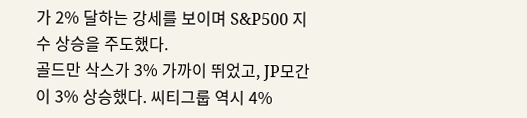가 2% 달하는 강세를 보이며 S&P500 지수 상승을 주도했다.
골드만 삭스가 3% 가까이 뛰었고, JP모간이 3% 상승했다. 씨티그룹 역시 4%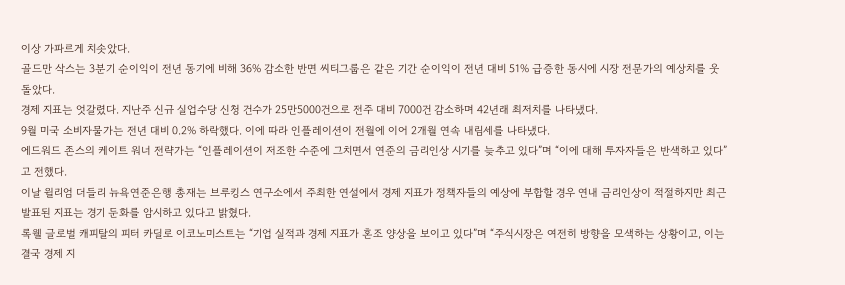이상 가파르게 치솟았다.
골드만 삭스는 3분기 순이익이 전년 동기에 비해 36% 감소한 반면 씨티그룹은 같은 기간 순이익이 전년 대비 51% 급증한 동시에 시장 전문가의 예상치를 웃돌았다.
경제 지표는 엇갈렸다. 지난주 신규 실업수당 신청 건수가 25만5000건으로 전주 대비 7000건 감소하며 42년래 최저치를 나타냈다.
9월 미국 소비자물가는 전년 대비 0.2% 하락했다. 이에 따라 인플레이션이 전월에 이어 2개월 연속 내림세를 나타냈다.
에드워드 존스의 케이트 워너 전략가는 “인플레이션이 저조한 수준에 그치면서 연준의 금리인상 시기를 늦추고 있다”며 “이에 대해 투자자들은 반색하고 있다”고 전했다.
이날 윌리엄 더들리 뉴욕연준은행 총재는 브루킹스 연구소에서 주최한 연설에서 경제 지표가 정책자들의 예상에 부합할 경우 연내 금리인상이 적절하지만 최근 발표된 지표는 경기 둔화를 암시하고 있다고 밝혔다.
록웰 글로벌 캐피탈의 피터 카딜로 이코노미스트는 “기업 실적과 경제 지표가 혼조 양상을 보이고 있다”며 “주식시장은 여전히 방향을 모색하는 상황이고, 이는 결국 경제 지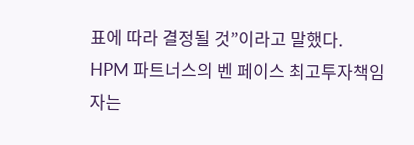표에 따라 결정될 것”이라고 말했다.
HPM 파트너스의 벤 페이스 최고투자책임자는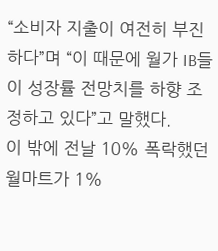“소비자 지출이 여전히 부진하다”며 “이 때문에 월가 IB들이 성장률 전망치를 하향 조정하고 있다”고 말했다.
이 밖에 전날 10% 폭락했던 월마트가 1%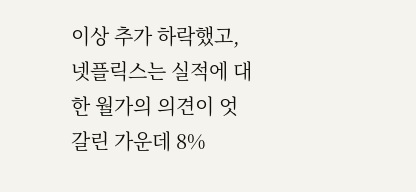이상 추가 하락했고, 넷플릭스는 실적에 대한 월가의 의견이 엇갈린 가운데 8%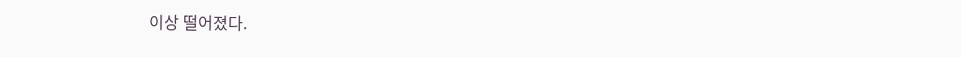이상 떨어졌다.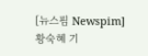[뉴스핌 Newspim] 황숙혜 기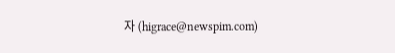자 (higrace@newspim.com)